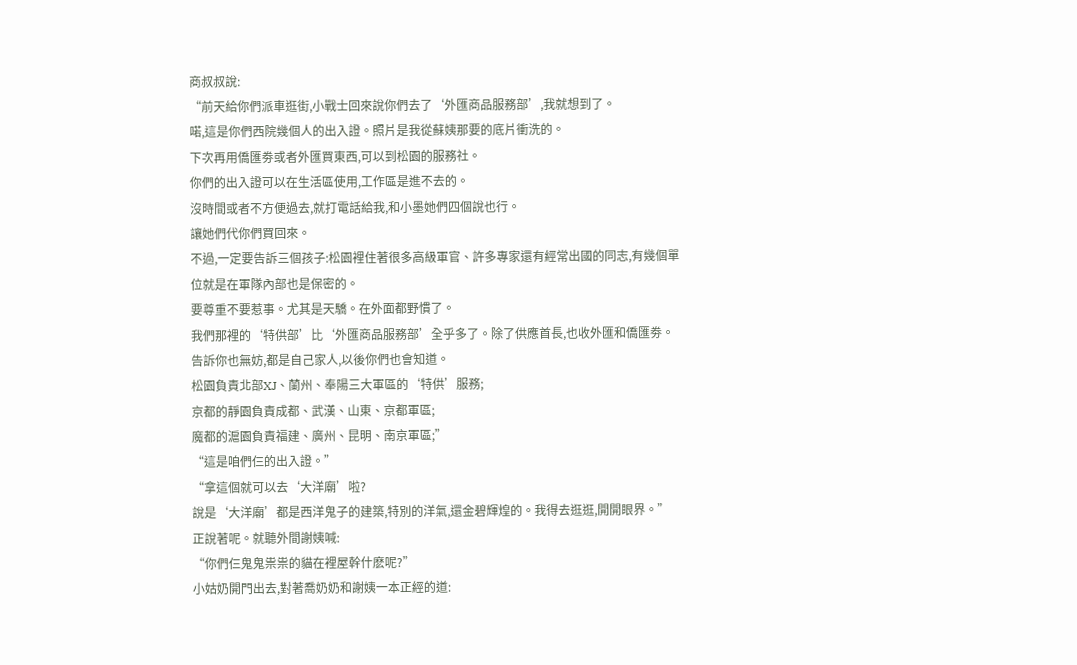商叔叔說:
“前天給你們派車逛街,小戰士回來說你們去了‘外匯商品服務部’,我就想到了。
喏,這是你們西院幾個人的出入證。照片是我從蘇姨那要的底片衝洗的。
下次再用僑匯劵或者外匯買東西,可以到松園的服務社。
你們的出入證可以在生活區使用,工作區是進不去的。
沒時間或者不方便過去,就打電話給我,和小墨她們四個說也行。
讓她們代你們買回來。
不過,一定要告訴三個孩子:松園裡住著很多高級軍官、許多專家還有經常出國的同志,有幾個單位就是在軍隊內部也是保密的。
要尊重不要惹事。尤其是天驕。在外面都野慣了。
我們那裡的‘特供部’比‘外匯商品服務部’全乎多了。除了供應首長,也收外匯和僑匯劵。
告訴你也無妨,都是自己家人,以後你們也會知道。
松園負責北部XJ、蘭州、奉陽三大軍區的‘特供’服務;
京都的靜園負責成都、武漢、山東、京都軍區;
魔都的滬園負責福建、廣州、昆明、南京軍區;”
“這是咱們仨的出入證。”
“拿這個就可以去‘大洋廟’啦?
說是‘大洋廟’都是西洋鬼子的建築,特別的洋氣,還金碧輝煌的。我得去逛逛,開開眼界。”
正說著呢。就聽外間謝姨喊:
“你們仨鬼鬼祟祟的貓在裡屋幹什麽呢?”
小姑奶開門出去,對著喬奶奶和謝姨一本正經的道: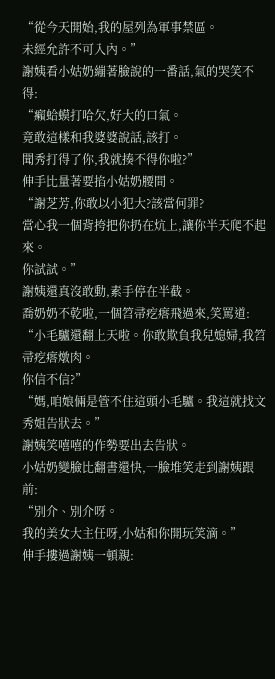“從今天開始,我的屋列為軍事禁區。
未經允許不可入內。”
謝姨看小姑奶繃著臉說的一番話,氣的哭笑不得:
“癩蛤蟆打哈欠,好大的口氣。
竟敢這樣和我婆婆說話,該打。
聞秀打得了你,我就揍不得你啦?”
伸手比量著要掐小姑奶腰間。
“謝芝芳,你敢以小犯大?該當何罪?
當心我一個背挎把你扔在炕上,讓你半天爬不起來。
你試試。”
謝姨還真沒敢動,素手停在半截。
喬奶奶不乾啦,一個笤帚疙瘩飛過來,笑罵道:
“小毛驢還翻上天啦。你敢欺負我兒媳婦,我笤帚疙瘩燉肉。
你信不信?”
“媽,咱娘倆是管不住這頭小毛驢。我這就找文秀姐告狀去。”
謝姨笑嘻嘻的作勢要出去告狀。
小姑奶變臉比翻書還快,一臉堆笑走到謝姨跟前:
“別介、別介呀。
我的美女大主任呀,小姑和你開玩笑滴。”
伸手摟過謝姨一頓親: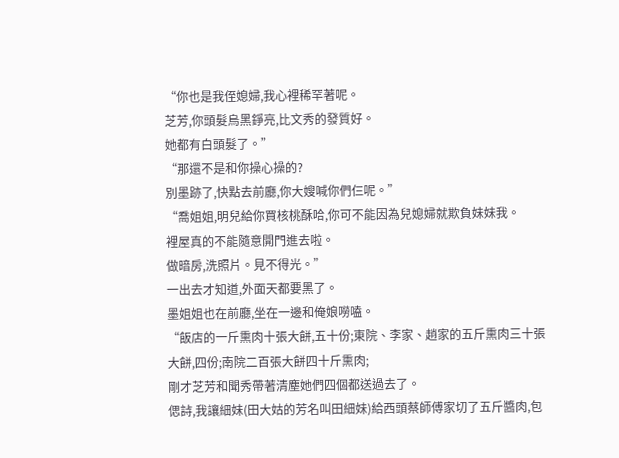“你也是我侄媳婦,我心裡稀罕著呢。
芝芳,你頭髮烏黑錚亮,比文秀的發質好。
她都有白頭髮了。”
“那還不是和你操心操的?
別墨跡了,快點去前廳,你大嫂喊你們仨呢。”
“喬姐姐,明兒給你買核桃酥哈,你可不能因為兒媳婦就欺負妹妹我。
裡屋真的不能隨意開門進去啦。
做暗房,洗照片。見不得光。”
一出去才知道,外面天都要黑了。
墨姐姐也在前廳,坐在一邊和俺娘嘮嗑。
“飯店的一斤熏肉十張大餅,五十份;東院、李家、趙家的五斤熏肉三十張大餅,四份;南院二百張大餅四十斤熏肉;
剛才芝芳和聞秀帶著清塵她們四個都送過去了。
偲詩,我讓細妹(田大姑的芳名叫田細妹)給西頭蔡師傅家切了五斤醬肉,包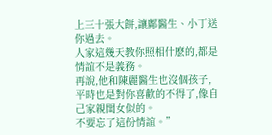上三十張大餅,讓鄺醫生、小丁送你過去。
人家這幾天教你照相什麽的,都是情誼不是義務。
再說,他和陳麗醫生也沒個孩子,平時也是對你喜歡的不得了,像自己家親閨女似的。
不要忘了這份情誼。”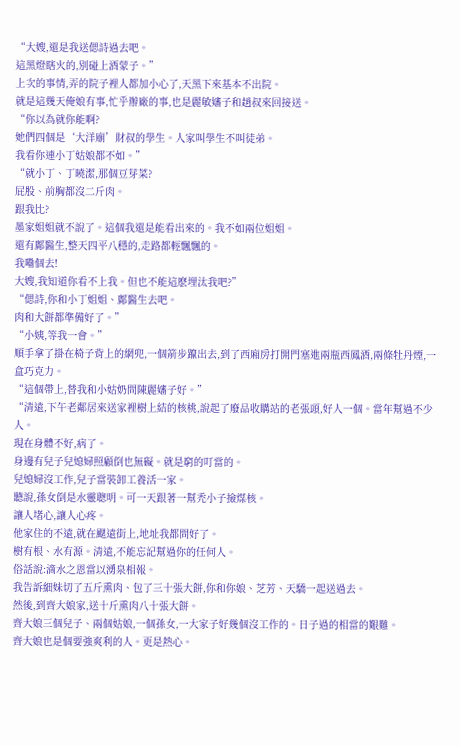“大嫂,還是我送偲詩過去吧。
這黑燈瞎火的,別碰上酒蒙子。”
上次的事情,弄的院子裡人都加小心了,天黑下來基本不出院。
就是這幾天俺娘有事,忙乎辦廠的事,也是麗敏嬸子和趙叔來回接送。
“你以為就你能啊?
她們四個是‘大洋廟’財叔的學生。人家叫學生不叫徒弟。
我看你連小丁姑娘都不如。”
“就小丁、丁曉潔,那個豆芽菜?
屁股、前胸都沒二斤肉。
跟我比?
墨家姐姐就不說了。這個我還是能看出來的。我不如兩位姐姐。
還有鄺醫生,整天四平八穩的,走路都輕飄飄的。
我嘞個去!
大嫂,我知道你看不上我。但也不能這麽埋汰我吧?”
“偲詩,你和小丁姐姐、鄺醫生去吧。
肉和大餅都準備好了。”
“小姨,等我一會。”
順手拿了掛在椅子背上的網兜,一個箭步躥出去,到了西廂房打開門塞進兩瓶西鳳酒,兩條牡丹煙,一盒巧克力。
“這個帶上,替我和小姑奶問陳麗嬸子好。”
“清遠,下午老鄰居來送家裡樹上結的核桃,說起了廢品收購站的老張頭,好人一個。當年幫過不少人。
現在身體不好,病了。
身邊有兒子兒媳婦照顧倒也無礙。就是窮的叮當的。
兒媳婦沒工作,兒子當裝卸工養活一家。
聽說,孫女倒是水靈聰明。可一天跟著一幫禿小子撿煤核。
讓人堵心,讓人心疼。
他家住的不遠,就在颸遠街上,地址我都問好了。
樹有根、水有源。清遠,不能忘記幫過你的任何人。
俗話說:滴水之恩當以湧泉相報。
我告訴細妹切了五斤熏肉、包了三十張大餅,你和你娘、芝芳、天驕一起送過去。
然後,到齊大娘家,送十斤熏肉八十張大餅。
齊大娘三個兒子、兩個姑娘,一個孫女,一大家子好幾個沒工作的。日子過的相當的艱難。
齊大娘也是個要強爽利的人。更是熱心。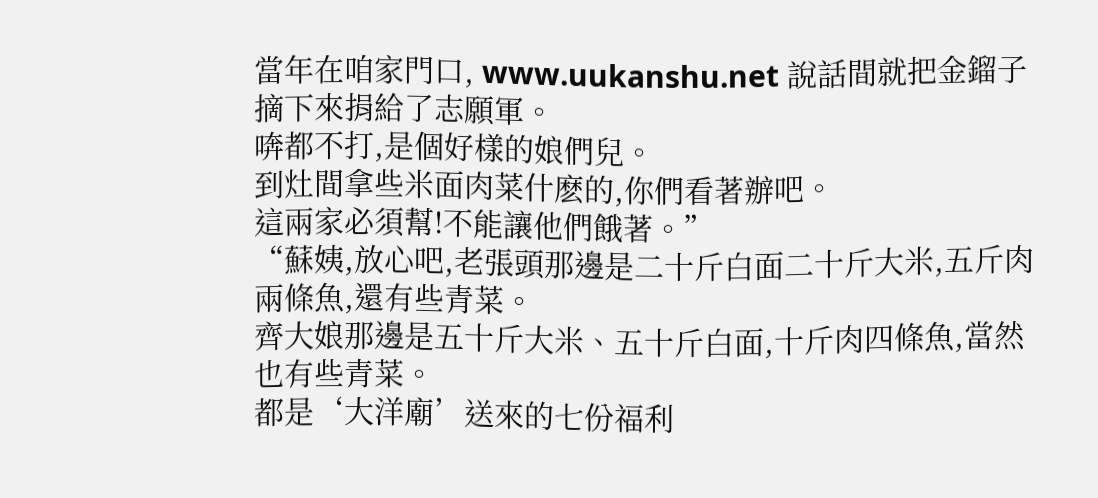當年在咱家門口, www.uukanshu.net 說話間就把金鎦子摘下來捐給了志願軍。
喯都不打,是個好樣的娘們兒。
到灶間拿些米面肉菜什麽的,你們看著辦吧。
這兩家必須幫!不能讓他們餓著。”
“蘇姨,放心吧,老張頭那邊是二十斤白面二十斤大米,五斤肉兩條魚,還有些青菜。
齊大娘那邊是五十斤大米、五十斤白面,十斤肉四條魚,當然也有些青菜。
都是‘大洋廟’送來的七份福利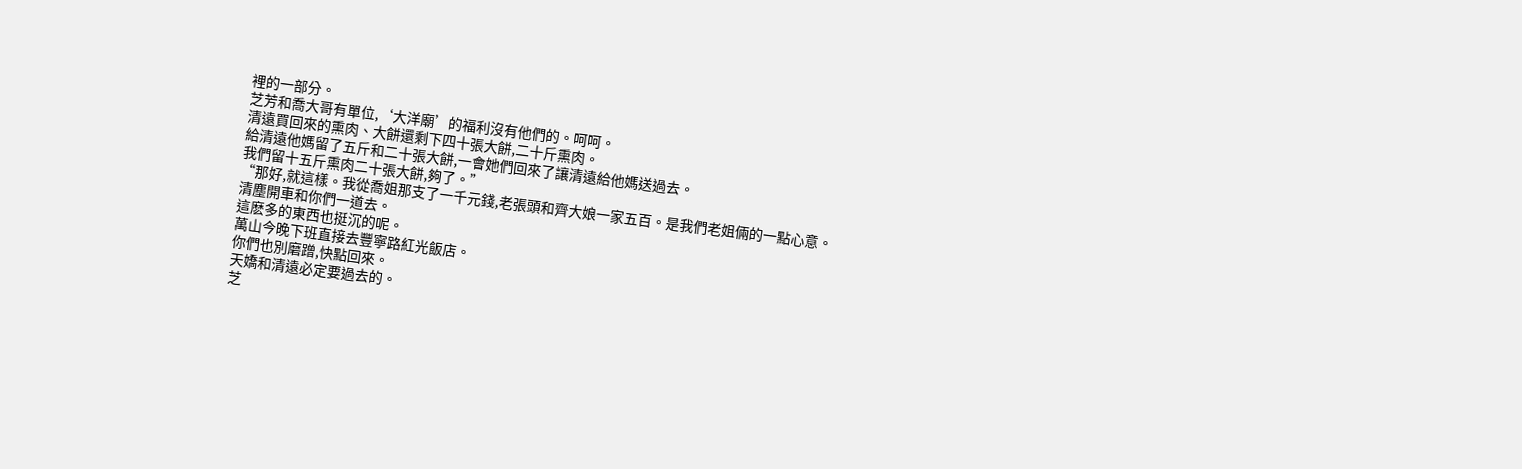裡的一部分。
芝芳和喬大哥有單位,‘大洋廟’的福利沒有他們的。呵呵。
清遠買回來的熏肉、大餅還剩下四十張大餅,二十斤熏肉。
給清遠他媽留了五斤和二十張大餅,一會她們回來了讓清遠給他媽送過去。
我們留十五斤熏肉二十張大餅,夠了。”
“那好,就這樣。我從喬姐那支了一千元錢,老張頭和齊大娘一家五百。是我們老姐倆的一點心意。
清塵開車和你們一道去。
這麽多的東西也挺沉的呢。
萬山今晚下班直接去豐寧路紅光飯店。
你們也別磨蹭,快點回來。
天嬌和清遠必定要過去的。
芝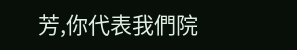芳,你代表我們院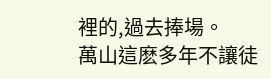裡的,過去捧場。
萬山這麽多年不讓徒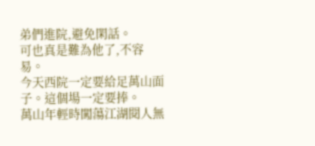弟們進院,避免閑話。
可也真是難為他了,不容易。
今天西院一定要給足萬山面子。這個場一定要捧。
萬山年輕時闖蕩江湖閱人無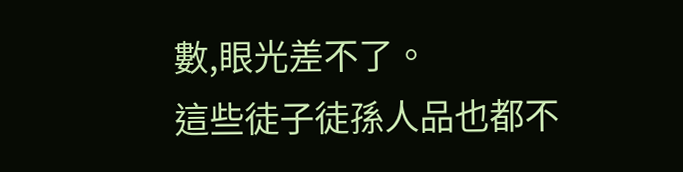數,眼光差不了。
這些徒子徒孫人品也都不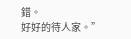錯。
好好的待人家。”